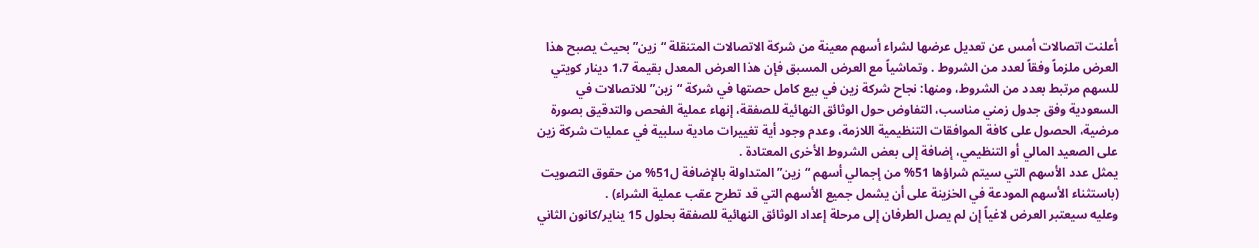أعلنت اتصالات أمس عن تعديل عرضها لشراء أسهم معينة من شركة الاتصالات المتنقلة “زين” بحيث يصبح هذا العرض ملزماً وفقاً لعدد من الشروط . وتماشياً مع العرض المسبق فإن هذا العرض المعدل بقيمة 1،7 دينار كويتي للسهم مرتبط بعدد من الشروط، ومنها: نجاح شركة زين في بيع كامل حصتها في شركة “زين” للاتصالات في السعودية وفق جدول زمني مناسب، التفاوض حول الوثائق النهائية للصفقة، إنهاء عملية الفحص والتدقيق بصورة مرضية، الحصول على كافة الموافقات التنظيمية اللازمة، وعدم وجود أية تغييرات مادية سلبية في عمليات شركة زين على الصعيد المالي أو التنظيمي، إضافة إلى بعض الشروط الأخرى المعتادة .
يمثل عدد الأسهم التي سيتم شراؤها 51% من إجمالي أسهم “زين” المتداولة بالإضافة ل51% من حقوق التصويت (باستثناء الأسهم المودعة في الخزينة على أن يشمل جميع الأسهم التي قد تطرح عقب عملية الشراء) .
وعليه سيعتبر العرض لاغياً إن لم يصل الطرفان إلى مرحلة إعداد الوثائق النهائية للصفقة بحلول 15 يناير/كانون الثاني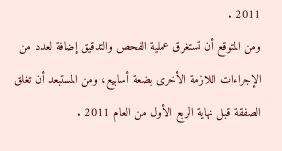2011 .
ومن المتوقع أن تستغرق عملية الفحص والتدقيق إضافة لعدد من الإجراءات اللازمة الأخرى بضعة أسابيع، ومن المستبعد أن تغلق الصفقة قبل نهاية الربع الأول من العام 2011 .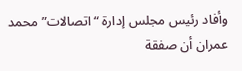وأفاد رئيس مجلس إدارة “اتصالات” محمد عمران أن صفقة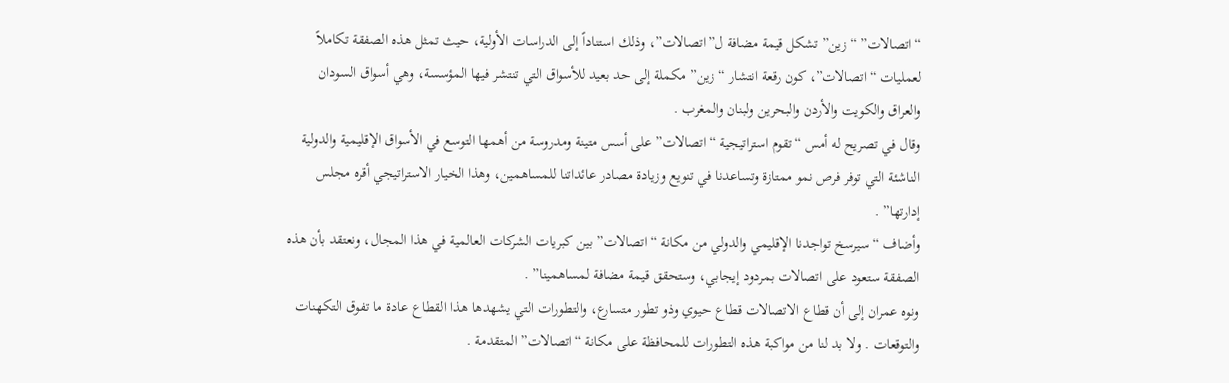“اتصالات” “زين” تشكل قيمة مضافة ل”اتصالات”، وذلك استناداً إلى الدراسات الأولية، حيث تمثل هذه الصفقة تكاملاً لعمليات “اتصالات”، كون رقعة انتشار “زين” مكملة إلى حد بعيد للأسواق التي تنتشر فيها المؤسسة، وهي أسواق السودان والعراق والكويت والأردن والبحرين ولبنان والمغرب .
وقال في تصريح له أمس “تقوم استراتيجية “اتصالات” على أسس متينة ومدروسة من أهمها التوسع في الأسواق الإقليمية والدولية الناشئة التي توفر فرص نمو ممتازة وتساعدنا في تنويع وزيادة مصادر عائداتنا للمساهمين، وهذا الخيار الاستراتيجي أقره مجلس إدارتها” .
وأضاف “سيرسخ تواجدنا الإقليمي والدولي من مكانة “اتصالات” بين كبريات الشركات العالمية في هذا المجال، ونعتقد بأن هذه الصفقة ستعود على اتصالات بمردود إيجابي، وستحقق قيمة مضافة لمساهمينا” .
ونوه عمران إلى أن قطاع الاتصالات قطاع حيوي وذو تطور متسارع، والتطورات التي يشهدها هذا القطاع عادة ما تفوق التكهنات والتوقعات . ولا بد لنا من مواكبة هذه التطورات للمحافظة على مكانة “اتصالات” المتقدمة .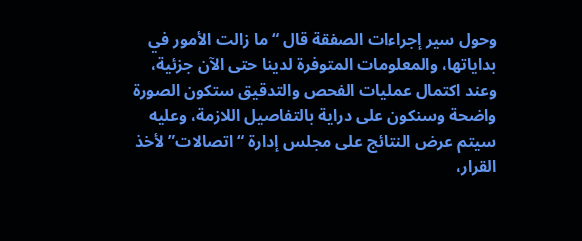وحول سير إجراءات الصفقة قال “ما زالت الأمور في بداياتها، والمعلومات المتوفرة لدينا حتى الآن جزئية، وعند اكتمال عمليات الفحص والتدقيق ستكون الصورة واضحة وسنكون على دراية بالتفاصيل اللازمة، وعليه سيتم عرض النتائج على مجلس إدارة “اتصالات” لأخذ القرار،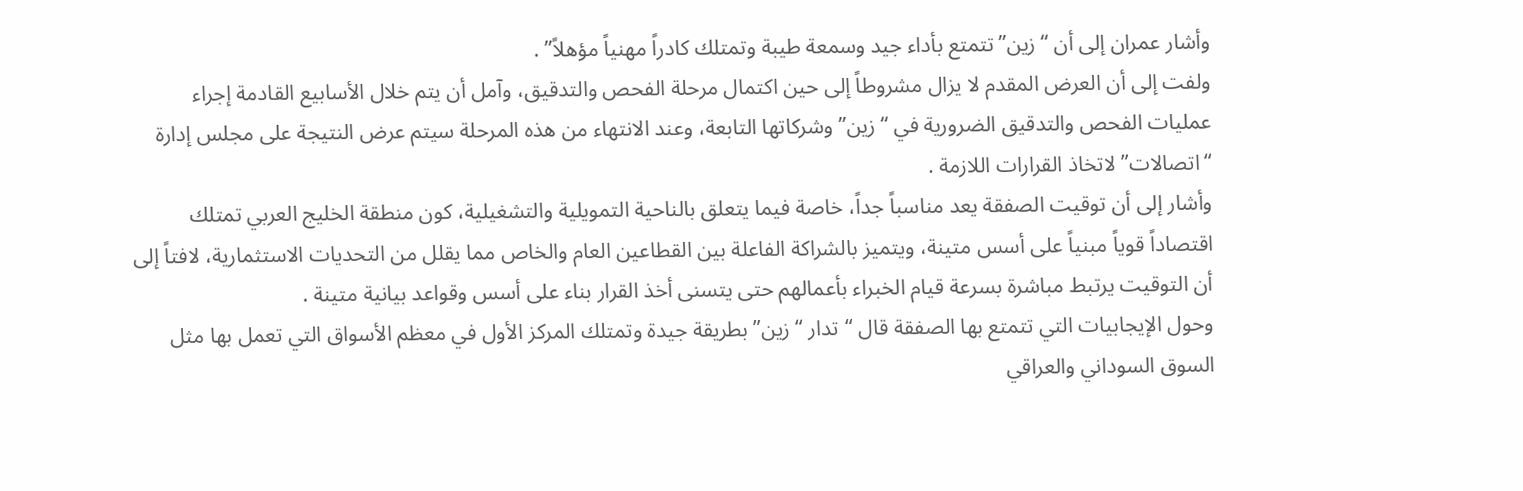وأشار عمران إلى أن “زين” تتمتع بأداء جيد وسمعة طيبة وتمتلك كادراً مهنياً مؤهلاً” .
ولفت إلى أن العرض المقدم لا يزال مشروطاً إلى حين اكتمال مرحلة الفحص والتدقيق، وآمل أن يتم خلال الأسابيع القادمة إجراء عمليات الفحص والتدقيق الضرورية في “زين” وشركاتها التابعة، وعند الانتهاء من هذه المرحلة سيتم عرض النتيجة على مجلس إدارة “اتصالات” لاتخاذ القرارات اللازمة .
وأشار إلى أن توقيت الصفقة يعد مناسباً جداً، خاصة فيما يتعلق بالناحية التمويلية والتشغيلية، كون منطقة الخليج العربي تمتلك اقتصاداً قوياً مبنياً على أسس متينة، ويتميز بالشراكة الفاعلة بين القطاعين العام والخاص مما يقلل من التحديات الاستثمارية، لافتاً إلى أن التوقيت يرتبط مباشرة بسرعة قيام الخبراء بأعمالهم حتى يتسنى أخذ القرار بناء على أسس وقواعد بيانية متينة .
وحول الإيجابيات التي تتمتع بها الصفقة قال “تدار “زين” بطريقة جيدة وتمتلك المركز الأول في معظم الأسواق التي تعمل بها مثل السوق السوداني والعراقي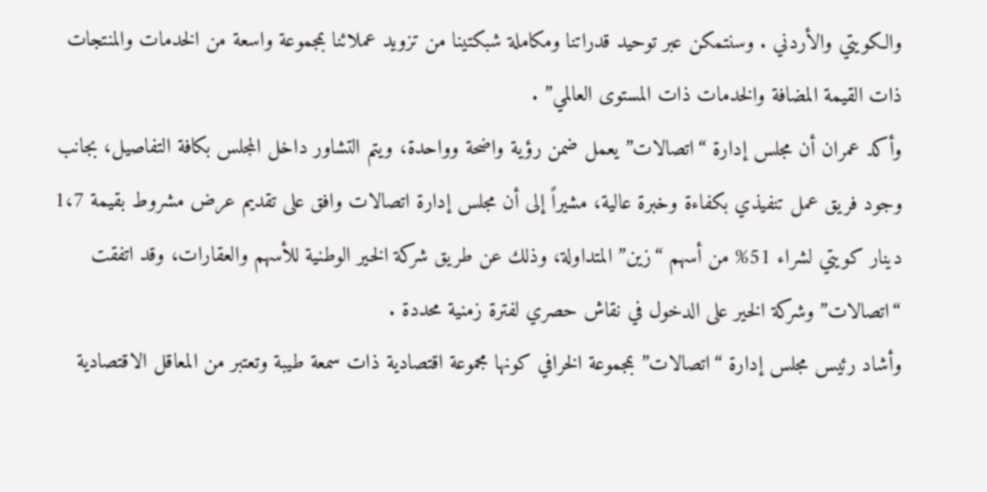والكويتي والأردني . وسنتمكن عبر توحيد قدراتنا ومكاملة شبكتينا من تزويد عملائنا بمجموعة واسعة من الخدمات والمنتجات ذات القيمة المضافة والخدمات ذات المستوى العالمي” .
وأكد عمران أن مجلس إدارة “اتصالات” يعمل ضمن رؤية واضحة وواحدة، ويتم التشاور داخل المجلس بكافة التفاصيل، بجانب وجود فريق عمل تنفيذي بكفاءة وخبرة عالية، مشيراً إلى أن مجلس إدارة اتصالات وافق على تقديم عرض مشروط بقيمة 1،7 دينار كويتي لشراء 51% من أسهم “زين” المتداولة، وذلك عن طريق شركة الخير الوطنية للأسهم والعقارات، وقد اتفقت “اتصالات” وشركة الخير على الدخول في نقاش حصري لفترة زمنية محددة .
وأشاد رئيس مجلس إدارة “اتصالات” بمجموعة الخرافي كونها مجموعة اقتصادية ذات سمعة طيبة وتعتبر من المعاقل الاقتصادية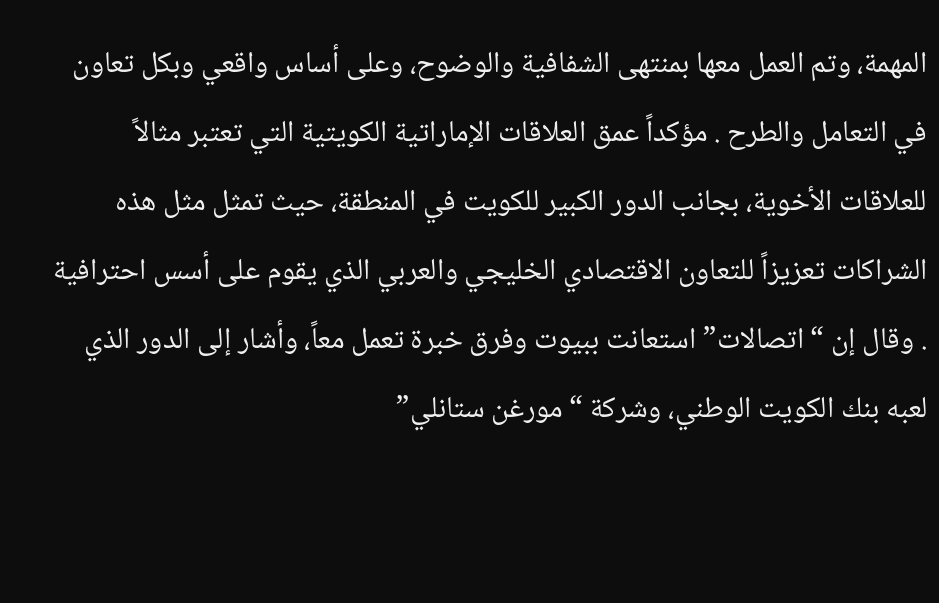المهمة، وتم العمل معها بمنتهى الشفافية والوضوح، وعلى أساس واقعي وبكل تعاون في التعامل والطرح . مؤكداً عمق العلاقات الإماراتية الكويتية التي تعتبر مثالاً للعلاقات الأخوية، بجانب الدور الكبير للكويت في المنطقة، حيث تمثل مثل هذه الشراكات تعزيزاً للتعاون الاقتصادي الخليجي والعربي الذي يقوم على أسس احترافية . وقال إن “اتصالات” استعانت ببيوت وفرق خبرة تعمل معاً، وأشار إلى الدور الذي لعبه بنك الكويت الوطني، وشركة “مورغن ستانلي”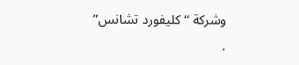وشركة “كليفورد تشانس” .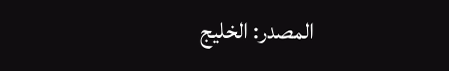المصدر: الخليج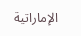الإماراتية